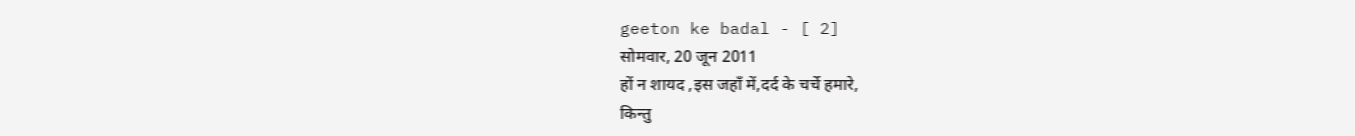geeton ke badal - [ 2]
सोमवार, 20 जून 2011
हों न शायद ,इस जहाँ में,दर्द के चर्चे हमारे,
किन्तु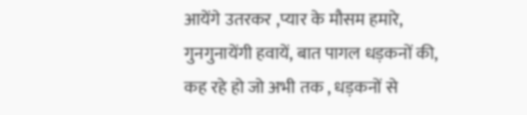आयेंगे उतरकर ,प्यार के मौसम हमारे,
गुनगुनायेंगी हवायें, बात पागल धड़कनों की,
कह रहे हो जो अभी तक , धड़कनों से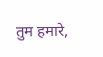तुम हमारे,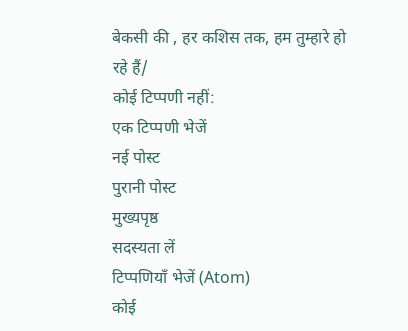बेकसी की , हर कशिस तक, हम तुम्हारे हो रहे हैं/
कोई टिप्पणी नहीं:
एक टिप्पणी भेजें
नई पोस्ट
पुरानी पोस्ट
मुख्यपृष्ठ
सदस्यता लें
टिप्पणियाँ भेजें (Atom)
कोई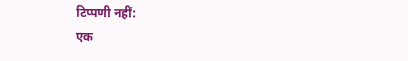टिप्पणी नहीं:
एक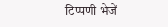टिप्पणी भेजें